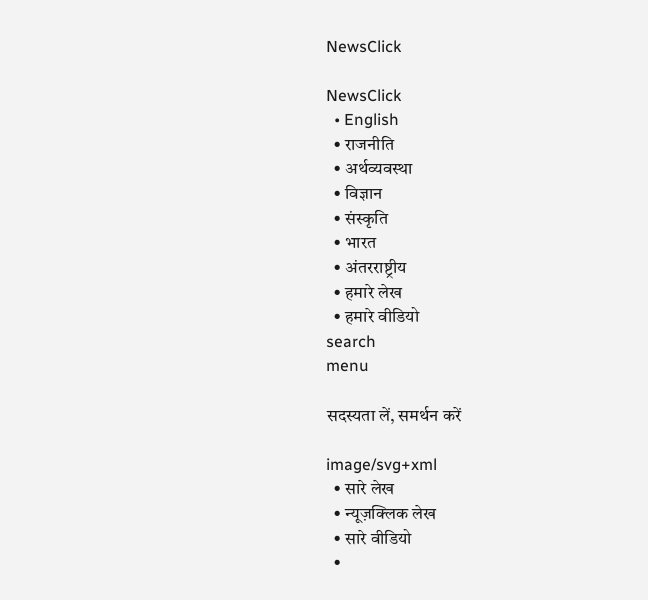NewsClick

NewsClick
  • English
  • राजनीति
  • अर्थव्यवस्था
  • विज्ञान
  • संस्कृति
  • भारत
  • अंतरराष्ट्रीय
  • हमारे लेख
  • हमारे वीडियो
search
menu

सदस्यता लें, समर्थन करें

image/svg+xml
  • सारे लेख
  • न्यूज़क्लिक लेख
  • सारे वीडियो
  •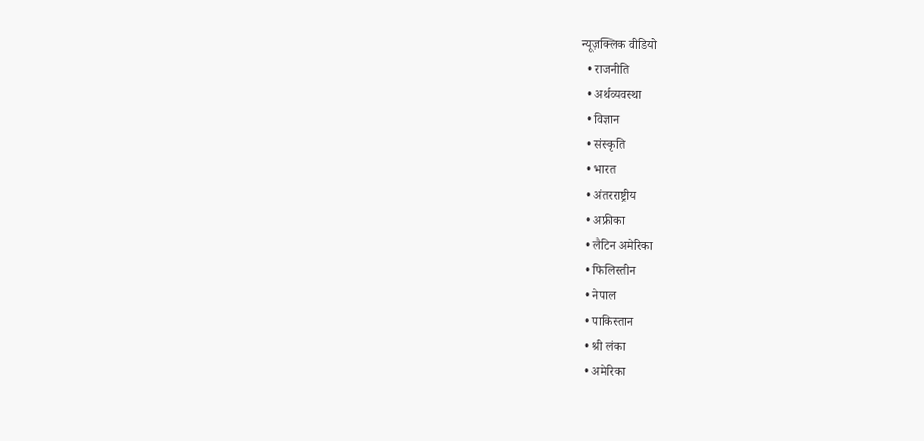न्यूज़क्लिक वीडियो
  • राजनीति
  • अर्थव्यवस्था
  • विज्ञान
  • संस्कृति
  • भारत
  • अंतरराष्ट्रीय
  • अफ्रीका
  • लैटिन अमेरिका
  • फिलिस्तीन
  • नेपाल
  • पाकिस्तान
  • श्री लंका
  • अमेरिका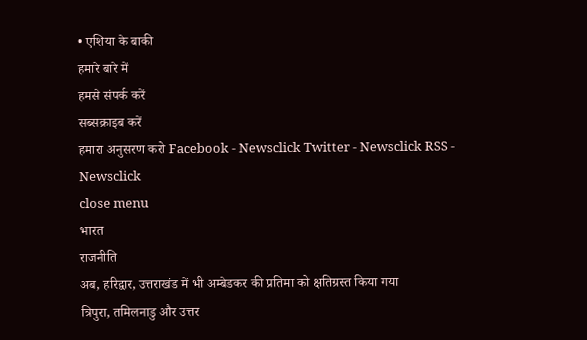• एशिया के बाकी
हमारे बारे में
हमसे संपर्क करें
सब्सक्राइब करें
हमारा अनुसरण करो Facebook - Newsclick Twitter - Newsclick RSS - Newsclick
close menu
भारत
राजनीति
अब, हरिद्वार, उत्तराखंड में भी अम्बेडकर की प्रतिमा को क्षतिग्रस्त किया गया
त्रिपुरा, तमिलनाडु और उत्तर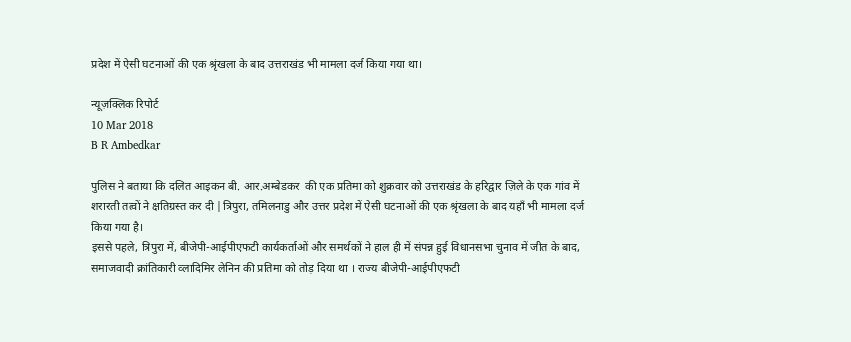प्रदेश में ऐसी घटनाओं की एक श्रृंखला के बाद उत्तराखंड भी मामला दर्ज किया गया था।

न्यूज़क्लिक रिपोर्ट
10 Mar 2018
B R Ambedkar

पुलिस ने बताया कि दलित आइकन बी. आर.अम्बेडकर  की एक प्रतिमा को शुक्रवार को उत्तराखंड के हरिद्वार ज़िले के एक गांव में शरारती तत्वों ने क्षतिग्रस्त कर दी |त्रिपुरा, तमिलनाडु और उत्तर प्रदेश में ऐसी घटनाओं की एक श्रृंखला के बाद यहाँ भी मामला दर्ज किया गया है।
इससे पहले, त्रिपुरा में, बीजेपी-आईपीएफटी कार्यकर्ताओं और समर्थकों ने हाल ही में संपन्न हुई विधानसभा चुनाव में जीत के बाद, समाजवादी क्रांतिकारी व्लादिमिर लेनिन की प्रतिमा को तोड़ दिया था । राज्य बीजेपी-आईपीएफटी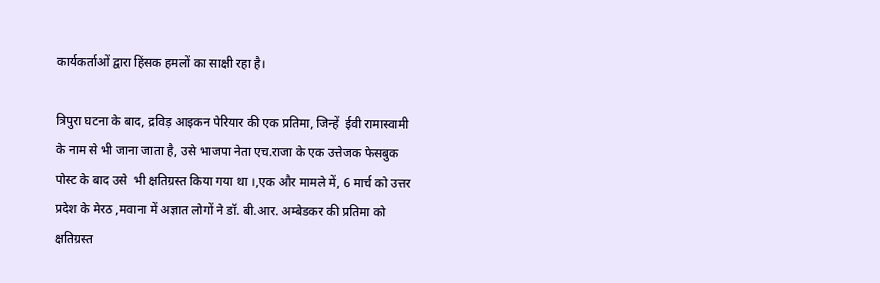कार्यकर्ताओं द्वारा हिंसक हमलों का साक्षी रहा है।

त्रिपुरा घटना के बाद, द्रविड़ आइकन पेरियार की एक प्रतिमा, जिन्हें  ईवी रामास्वामी के नाम से भी जाना जाता है, उसे भाजपा नेता एच.राजा के एक उत्तेजक फेसबुक पोस्ट के बाद उसे  भी क्षतिग्रस्त किया गया था ।,एक और मामले में, 6 मार्च को उत्तर प्रदेश के मेरठ ,मवाना में अज्ञात लोगों ने डॉ. बी.आर. अम्बेडकर की प्रतिमा को क्षतिग्रस्त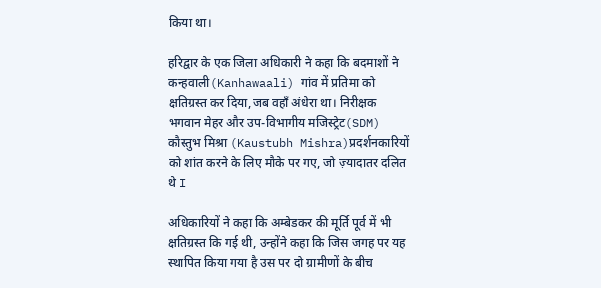किया था।

हरिद्वार के एक जिला अधिकारी ने कहा कि बदमाशों ने कन्हवाली(Kanhawaali) गांव में प्रतिमा को क्षतिग्रस्त कर दिया,जब वहाँ अंधेरा था। निरीक्षक भगवान मेहर और उप-विभागीय मजिस्ट्रेट(SDM) कौस्तुभ मिश्रा (Kaustubh Mishra)प्रदर्शनकारियों को शांत करने के लिए मौके पर गए, जो ज़्यादातर दलित थे I

अधिकारियों ने कहा कि अम्बेडकर की मूर्ति पूर्व में भी क्षतिग्रस्त कि गई थी, उन्होंने कहा कि जिस जगह पर यह स्थापित किया गया है उस पर दो ग्रामीणों के बीच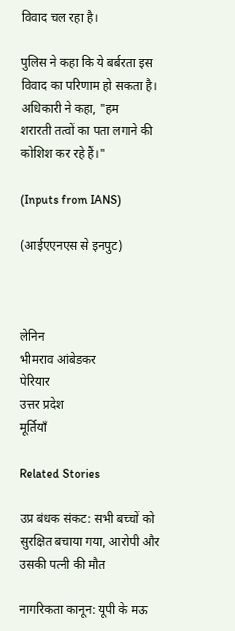विवाद चल रहा है।

पुलिस ने कहा कि ये बर्बरता इस विवाद का परिणाम हो सकता है। अधिकारी ने कहा, "हम
शरारती तत्वों का पता लगाने की कोशिश कर रहे हैं।"

(Inputs from IANS)

(आईएएनएस से इनपुट)



लेनिन
भीमराव आंबेडकर
पेरियार
उत्तर प्रदेश
मूर्तियाँ

Related Stories

उप्र बंधक संकट: सभी बच्चों को सुरक्षित बचाया गया, आरोपी और उसकी पत्नी की मौत

नागरिकता कानून: यूपी के मऊ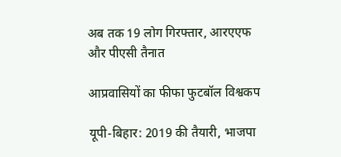अब तक 19 लोग गिरफ्तार, आरएएफ और पीएसी तैनात

आप्रवासियों का फीफा फुटबॉल विश्वकप

यूपी-बिहार: 2019 की तैयारी, भाजपा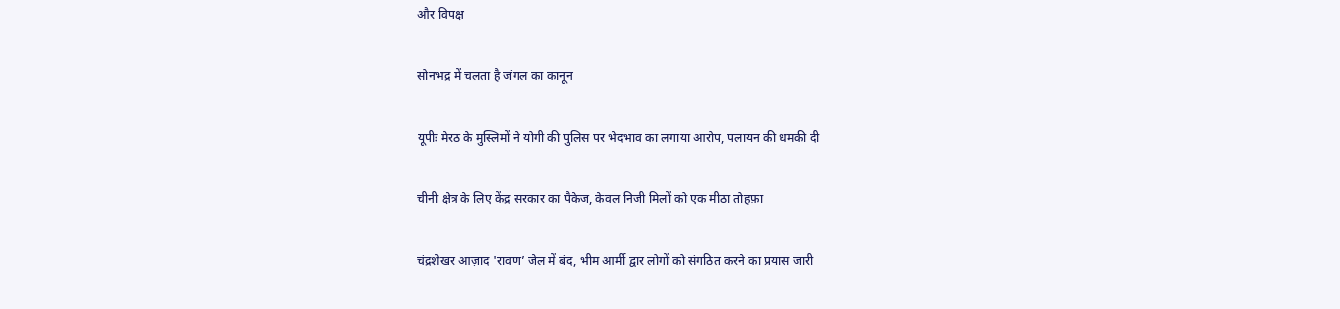और विपक्ष

सोनभद्र में चलता है जंगल का कानून

यूपीः मेरठ के मुस्लिमों ने योगी की पुलिस पर भेदभाव का लगाया आरोप, पलायन की धमकी दी

चीनी क्षेत्र के लिए केंद्र सरकार का पैकेज, केवल निजी मिलों को एक मीठा तोहफ़ा

चंद्रशेखर आज़ाद 'रावण’ जेल में बंद, भीम आर्मी द्वार लोगों को संगठित करने का प्रयास जारी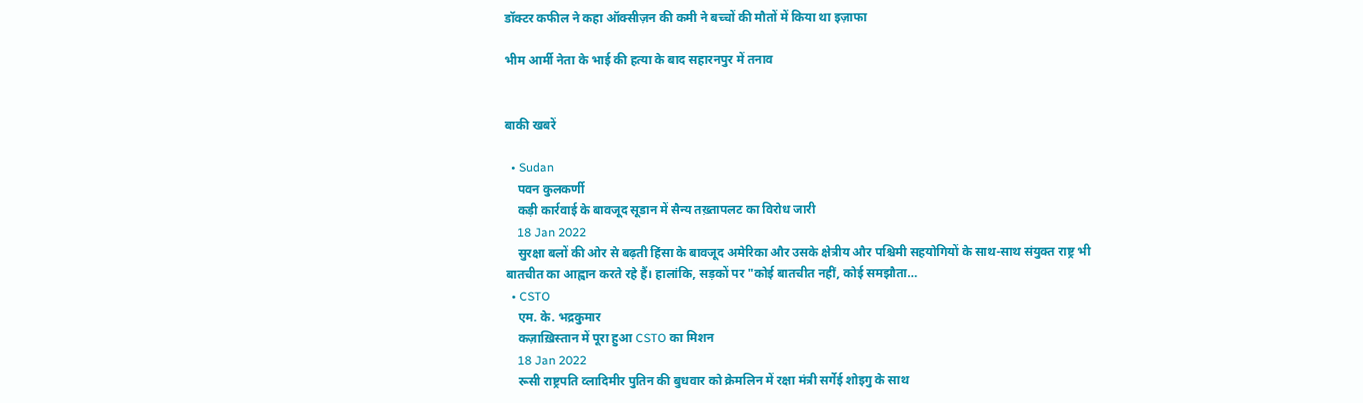डॉक्टर कफील ने कहा ऑक्सीज़न की कमी ने बच्चों की मौतों में किया था इज़ाफा

भीम आर्मी नेता के भाई की हत्या के बाद सहारनपुर में तनाव


बाकी खबरें

  • Sudan
    पवन कुलकर्णी
    कड़ी कार्रवाई के बावजूद सूडान में सैन्य तख़्तापलट का विरोध जारी
    18 Jan 2022
    सुरक्षा बलों की ओर से बढ़ती हिंसा के बावजूद अमेरिका और उसके क्षेत्रीय और पश्चिमी सहयोगियों के साथ-साथ संयुक्त राष्ट्र भी बातचीत का आह्वान करते रहे हैं। हालांकि, सड़कों पर "कोई बातचीत नहीं, कोई समझौता…
  • CSTO
    एम. के. भद्रकुमार
    कज़ाख़िस्तान में पूरा हुआ CSTO का मिशन
    18 Jan 2022
    रूसी राष्ट्रपति व्लादिमीर पुतिन की बुधवार को क्रेमलिन में रक्षा मंत्री सर्गेई शोइगु के साथ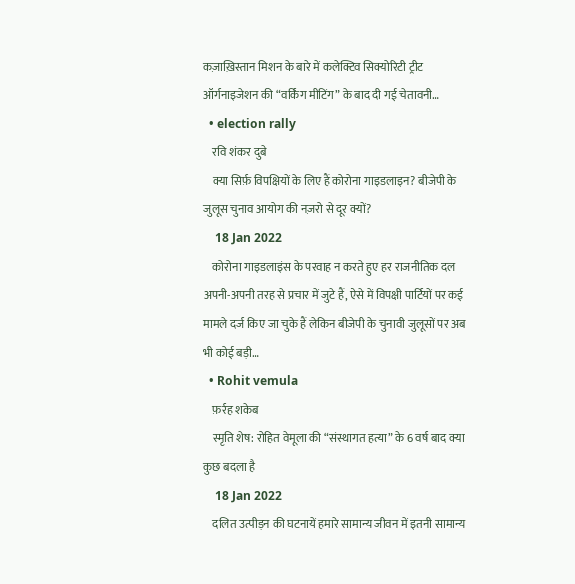कज़ाख़िस्तान मिशन के बारे में कलेक्टिव सिक्योरिटी ट्रीट ऑर्गनाइजेशन की “वर्किंग मीटिंग” के बाद दी गई चेतावनी…
  • election rally
    रवि शंकर दुबे
    क्या सिर्फ़ विपक्षियों के लिए हैं कोरोना गाइडलाइन? बीजेपी के जुलूस चुनाव आयोग की नज़रो से दूर क्यों?
    18 Jan 2022
    कोरोना गाइडलाइंस के परवाह न करते हुए हर राजनीतिक दल अपनी-अपनी तरह से प्रचार में जुटे हैं, ऐसे में विपक्षी पार्टियों पर कई मामले दर्ज किए जा चुके हैं लेकिन बीजेपी के चुनावी जुलूसों पर अब भी कोई बड़ी…
  • Rohit vemula
    फ़र्रह शकेब
    स्मृति शेष: रोहित वेमूला की “संस्थागत हत्या” के 6 वर्ष बाद क्या कुछ बदला है
    18 Jan 2022
    दलित उत्पीड़न की घटनायें हमारे सामान्य जीवन में इतनी सामान्य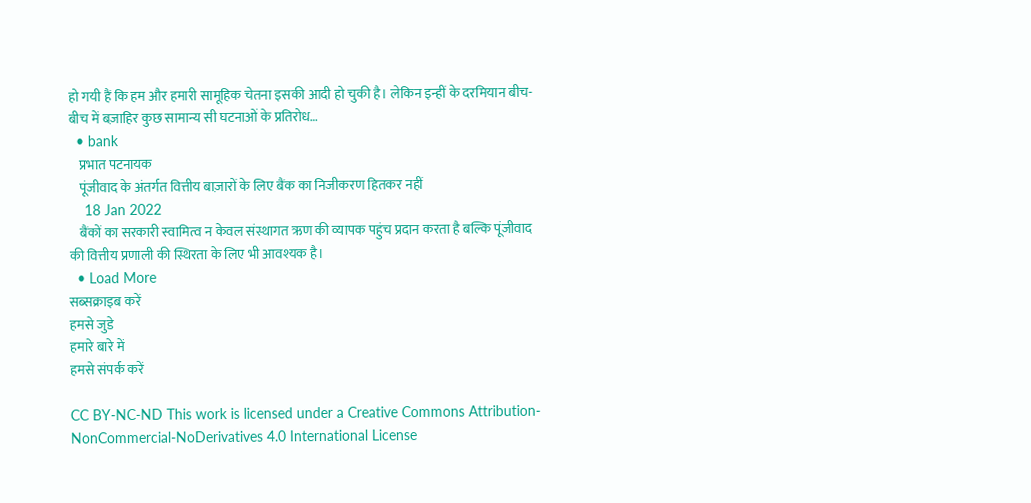हो गयी हैं कि हम और हमारी सामूहिक चेतना इसकी आदी हो चुकी है। लेकिन इन्हीं के दरमियान बीच-बीच में बज़ाहिर कुछ सामान्य सी घटनाओं के प्रतिरोध…
  • bank
    प्रभात पटनायक
    पूंजीवाद के अंतर्गत वित्तीय बाज़ारों के लिए बैंक का निजीकरण हितकर नहीं
    18 Jan 2022
    बैंकों का सरकारी स्वामित्व न केवल संस्थागत ऋण की व्यापक पहुंच प्रदान करता है बल्कि पूंजीवाद की वित्तीय प्रणाली की स्थिरता के लिए भी आवश्यक है।
  • Load More
सब्सक्राइब करें
हमसे जुडे
हमारे बारे में
हमसे संपर्क करें

CC BY-NC-ND This work is licensed under a Creative Commons Attribution-NonCommercial-NoDerivatives 4.0 International License